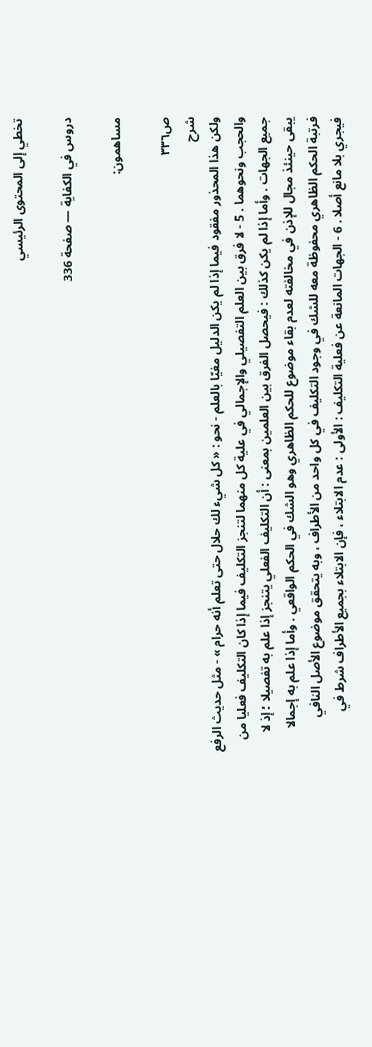تخطي إلى المحتوى الرئيسي

دروس في الكفاية — صفحة 336

مساهمون:

ص٣٣٦
شرح
ولكن هذا المحذور مفقود فيما إذا لم يكن الدليل مغيّا بالعلم - نحو : « كل شيء لك حلال حتى تعلم أنه حرام » - مثل حديث الرفع والحجب ونحوهما . 5 - لا فرق بين العلم التفصيلي والإجمالي في علية كل منهما لتنجز التكليف فيما إذا كان التكليف فعليا من جميع الجهات . وأما إذا لم يكن كذلك : فيحصل الفرق بين العلمين بمعنى : أن التكليف الفعلي يتنجز إذا علم به تفصيلا ؛ إذ لا يبقى حينئذ مجال للإذن في مخالفته لعدم بقاء موضوع للحكم الظاهري وهو الشك في الحكم الواقعي . وأما إذا علم به إجمالا فرتبة الحكم الظاهري محفوظة معه للشك في وجود التكليف في كل واحد من الأطراف ، وبه يتحقق موضوع الأصل النافي فيجري بلا مانع أصلا . 6 - الجهات المانعة عن فعلية التكليف : الأولى : عدم الابتلاء ، فإن الابتلاء بجميع الأطراف شرط في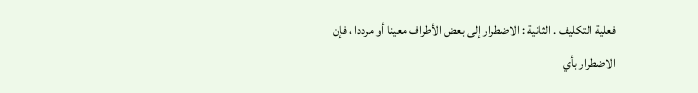فعلية التكليف . الثانية : الاضطرار إلى بعض الأطراف معينا أو مرددا ، فإن الاضطرار بأي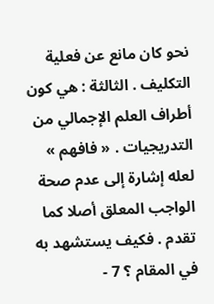نحو كان مانع عن فعلية التكليف . الثالثة : هي كون أطراف العلم الإجمالي من التدريجيات . « فافهم » لعله إشارة إلى عدم صحة الواجب المعلق أصلا كما تقدم . فكيف يستشهد به في المقام ؟ 7 -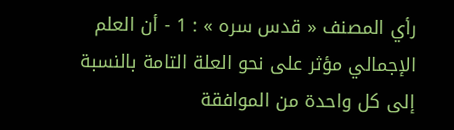رأي المصنف « قدس سره » : 1 - أن العلم الإجمالي مؤثر على نحو العلة التامة بالنسبة إلى كل واحدة من الموافقة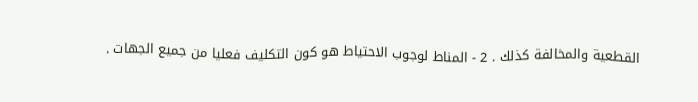القطعية والمخالفة كذلك . 2 - المناط لوجوب الاحتياط هو كون التكليف فعليا من جميع الجهات .